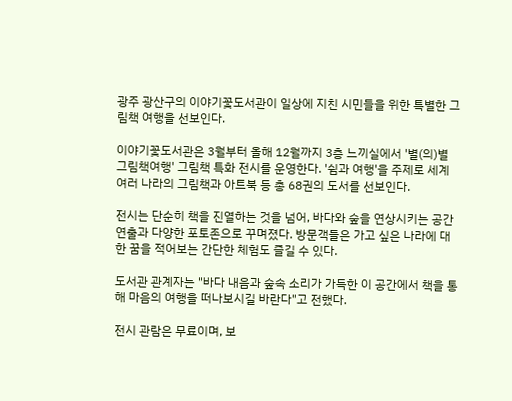광주 광산구의 이야기꽃도서관이 일상에 지친 시민들을 위한 특별한 그림책 여행을 선보인다.

이야기꽃도서관은 3월부터 올해 12월까지 3층 느끼실에서 '별(의)별 그림책여행' 그림책 특화 전시를 운영한다. '쉼과 여행'을 주제로 세계 여러 나라의 그림책과 아트북 등 총 68권의 도서를 선보인다.

전시는 단순히 책을 진열하는 것을 넘어, 바다와 숲을 연상시키는 공간 연출과 다양한 포토존으로 꾸며졌다. 방문객들은 가고 싶은 나라에 대한 꿈을 적어보는 간단한 체험도 즐길 수 있다.

도서관 관계자는 "바다 내음과 숲속 소리가 가득한 이 공간에서 책을 통해 마음의 여행을 떠나보시길 바란다"고 전했다.

전시 관람은 무료이며, 보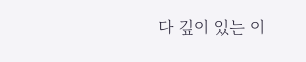다 깊이 있는 이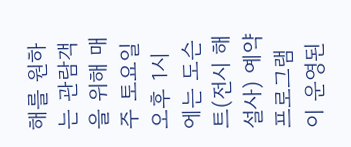해를 원하는 관람객을 위해 매주 토요일 오후 1시에는 도슨트(전시 해설사) 예약 프로그램이 운영된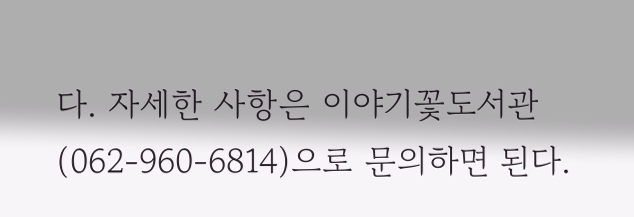다. 자세한 사항은 이야기꽃도서관(062-960-6814)으로 문의하면 된다.